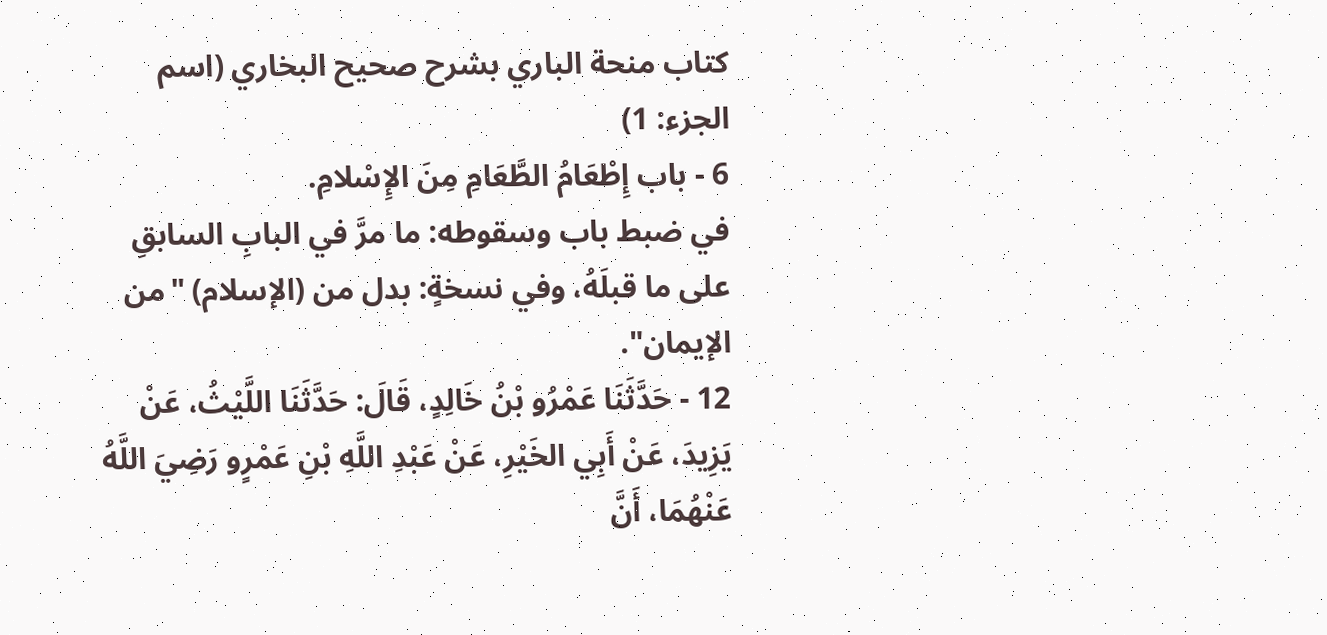كتاب منحة الباري بشرح صحيح البخاري (اسم الجزء: 1)
6 - باب إِطْعَامُ الطَّعَامِ مِنَ الإِسْلامِ.
في ضبط باب وسقوطه: ما مرَّ في البابِ السابقِ على ما قبلَهُ، وفي نسخةٍ: بدل من (الإسلام) "من الإيمان".
12 - حَدَّثَنَا عَمْرُو بْنُ خَالِدٍ، قَالَ: حَدَّثَنَا اللَّيْثُ، عَنْ يَزِيدَ، عَنْ أَبِي الخَيْرِ، عَنْ عَبْدِ اللَّهِ بْنِ عَمْرٍو رَضِيَ اللَّهُ عَنْهُمَا، أَنَّ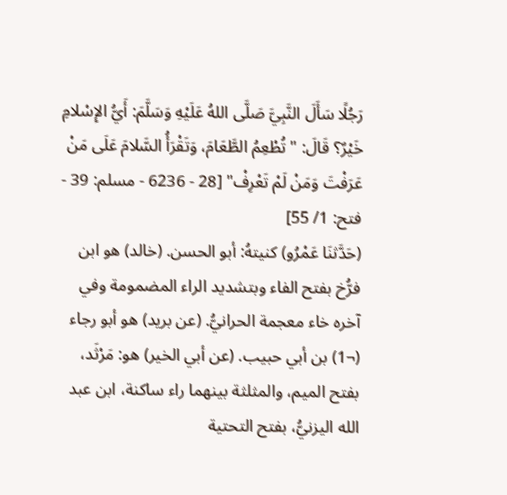رَجُلًا سَأَلَ النَّبِيَّ صَلَّى اللهُ عَلَيْهِ وَسَلَّمَ: أَيُّ الإِسْلامِ خَيْرٌ؟ قَالَ: "تُطْعِمُ الطَّعَامَ، وَتَقْرَأُ السَّلامَ عَلَى مَنْ عَرَفْتَ وَمَنْ لَمْ تَعْرِفْ" [28 - 6236 - مسلم: 39 - فتح: 1/ 55]
(حَدَّثنَا عَمْرُو) كنيتهُ: أبو الحسن. (خالد) هو ابن فرُّخ بفتح الفاء وبتشديد الراء المضمومة وفي آخره خاء معجمة الحرانيُّ. (عن بريد) هو أبو رجاء (¬1) بن أبي حبيب. (عن أبي الخير) هو: مَرْثَد، بفتح الميم، والمثلثة بينهما راء ساكنة، ابن عبد الله اليزنيُّ، بفتح التحتية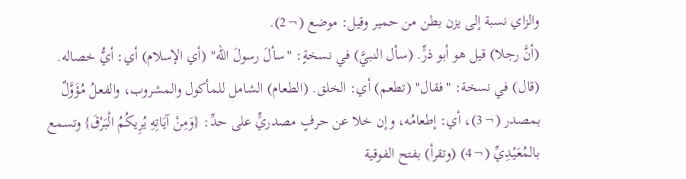والزاي نسبة إلى يزن بطن من حمير وقيل: موضع (¬2).
(أنَّ رجلا) قيل هو أبو ذرٍّ. (سأل النبيَّ) في نسخةٍ: "سألَ رسولَ الله" (أي الإسلام) أي: أيُّ خصاله. (قال) في نسخة: "فقال" (تطعم) أي: الخلق. (الطعام) الشامل للمأكول والمشروب، والفعلُ مُؤَوَّلٌ بمصدر (¬3)، أي: إطعامُه، وإن خلا عن حرفٍ مصدريٍّ على حدِّ: {وَمِنْ آيَاتِهِ يُرِيكُمُ الْبَرْقَ} وتسمع بالمُعَيْدِيِّ (¬4) (وتقرأ) بفتح الفوقية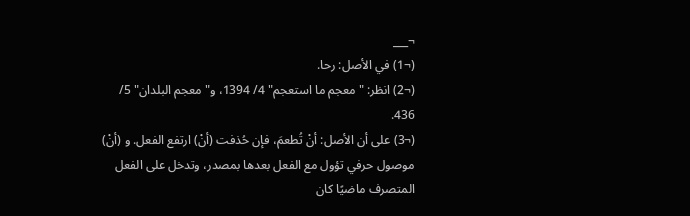¬___
(¬1) في الأصل: رحا.
(¬2) انظر: "معجم ما استعجم" 4/ 1394، و"معجم البلدان" 5/ 436.
(¬3) على أن الأصل: أنْ تُطعمَ، فإن حُذفت (أنْ) ارتفع الفعل. و (أنْ) موصول حرفي تؤول مع الفعل بعدها بمصدر، وتدخل على الفعل المتصرف ماضيًا كان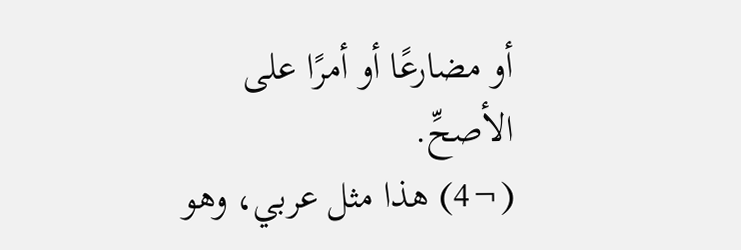أو مضارعًا أو أمرًا على الأصحِّ.
(¬4) هذا مثل عربي، وهو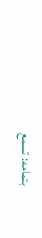بتمامه: تسمع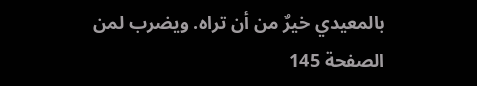بالمعيدي خيرٌ من أن تراه. ويضرب لمن
الصفحة 145